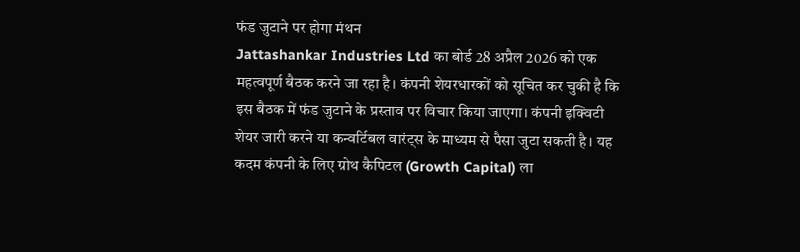फंड जुटाने पर होगा मंथन
Jattashankar Industries Ltd का बोर्ड 28 अप्रैल 2026 को एक महत्वपूर्ण बैठक करने जा रहा है। कंपनी शेयरधारकों को सूचित कर चुकी है कि इस बैठक में फंड जुटाने के प्रस्ताव पर विचार किया जाएगा। कंपनी इक्विटी शेयर जारी करने या कन्वर्टिबल वारंट्स के माध्यम से पैसा जुटा सकती है। यह कदम कंपनी के लिए ग्रोथ कैपिटल (Growth Capital) ला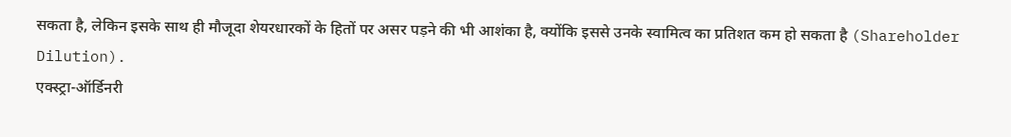सकता है, लेकिन इसके साथ ही मौजूदा शेयरधारकों के हितों पर असर पड़ने की भी आशंका है, क्योंकि इससे उनके स्वामित्व का प्रतिशत कम हो सकता है (Shareholder Dilution).
एक्स्ट्रा-ऑर्डिनरी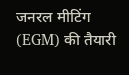जनरल मीटिंग (EGM) की तैयारी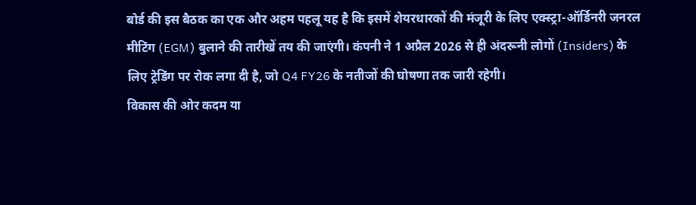बोर्ड की इस बैठक का एक और अहम पहलू यह है कि इसमें शेयरधारकों की मंजूरी के लिए एक्स्ट्रा-ऑर्डिनरी जनरल मीटिंग (EGM) बुलाने की तारीखें तय की जाएंगी। कंपनी ने 1 अप्रैल 2026 से ही अंदरूनी लोगों (Insiders) के लिए ट्रेडिंग पर रोक लगा दी है, जो Q4 FY26 के नतीजों की घोषणा तक जारी रहेगी।
विकास की ओर कदम या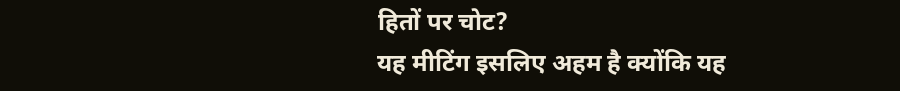हितों पर चोट?
यह मीटिंग इसलिए अहम है क्योंकि यह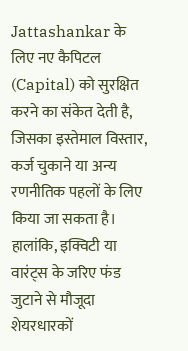Jattashankar के लिए नए कैपिटल (Capital) को सुरक्षित करने का संकेत देती है, जिसका इस्तेमाल विस्तार, कर्ज चुकाने या अन्य रणनीतिक पहलों के लिए किया जा सकता है। हालांकि, इक्विटी या वारंट्स के जरिए फंड जुटाने से मौजूदा शेयरधारकों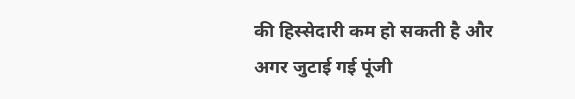की हिस्सेदारी कम हो सकती है और अगर जुटाई गई पूंजी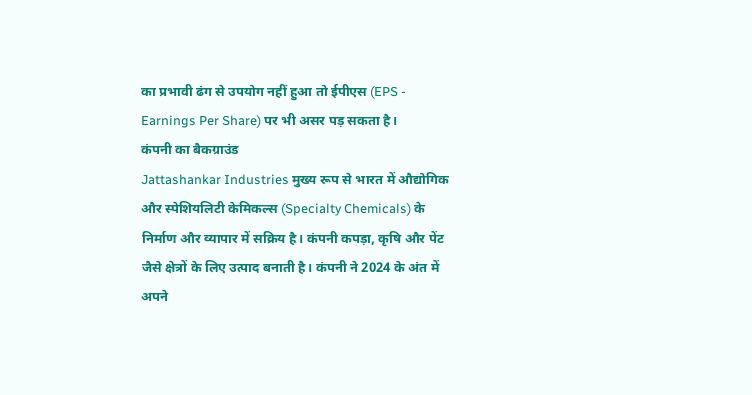का प्रभावी ढंग से उपयोग नहीं हुआ तो ईपीएस (EPS - Earnings Per Share) पर भी असर पड़ सकता है।
कंपनी का बैकग्राउंड
Jattashankar Industries मुख्य रूप से भारत में औद्योगिक और स्पेशियलिटी केमिकल्स (Specialty Chemicals) के निर्माण और व्यापार में सक्रिय है। कंपनी कपड़ा, कृषि और पेंट जैसे क्षेत्रों के लिए उत्पाद बनाती है। कंपनी ने 2024 के अंत में अपने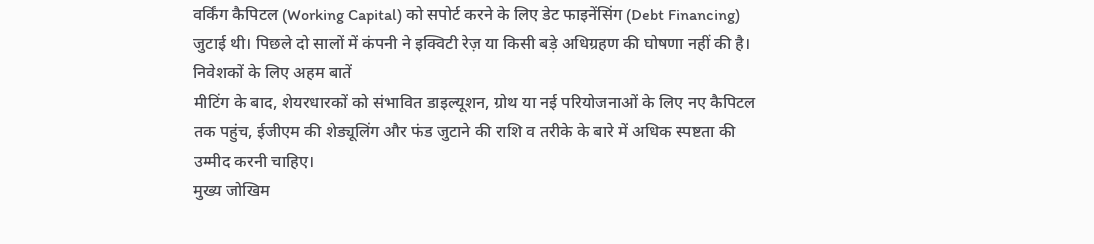वर्किंग कैपिटल (Working Capital) को सपोर्ट करने के लिए डेट फाइनेंसिंग (Debt Financing) जुटाई थी। पिछले दो सालों में कंपनी ने इक्विटी रेज़ या किसी बड़े अधिग्रहण की घोषणा नहीं की है।
निवेशकों के लिए अहम बातें
मीटिंग के बाद, शेयरधारकों को संभावित डाइल्यूशन, ग्रोथ या नई परियोजनाओं के लिए नए कैपिटल तक पहुंच, ईजीएम की शेड्यूलिंग और फंड जुटाने की राशि व तरीके के बारे में अधिक स्पष्टता की उम्मीद करनी चाहिए।
मुख्य जोखिम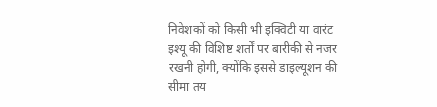निवेशकों को किसी भी इक्विटी या वारंट इश्यू की विशिष्ट शर्तों पर बारीकी से नजर रखनी होगी, क्योंकि इससे डाइल्यूशन की सीमा तय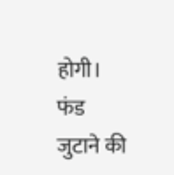होगी। फंड जुटाने की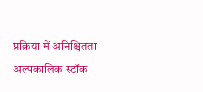प्रक्रिया में अनिश्चितता अल्पकालिक स्टॉक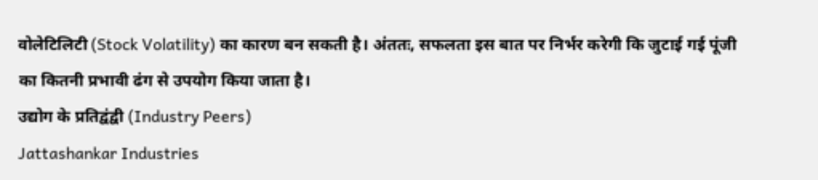वोलेटिलिटी (Stock Volatility) का कारण बन सकती है। अंततः, सफलता इस बात पर निर्भर करेगी कि जुटाई गई पूंजी का कितनी प्रभावी ढंग से उपयोग किया जाता है।
उद्योग के प्रतिद्वंद्वी (Industry Peers)
Jattashankar Industries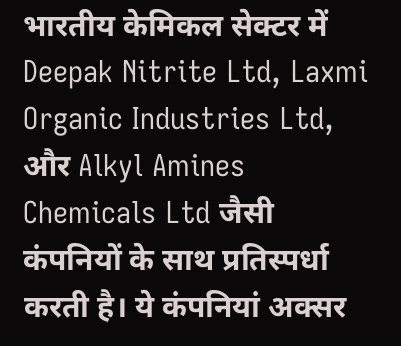भारतीय केमिकल सेक्टर में Deepak Nitrite Ltd, Laxmi Organic Industries Ltd, और Alkyl Amines Chemicals Ltd जैसी कंपनियों के साथ प्रतिस्पर्धा करती है। ये कंपनियां अक्सर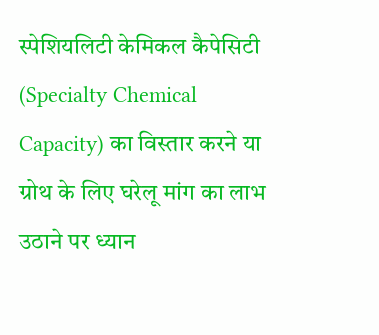स्पेशियलिटी केमिकल कैपेसिटी (Specialty Chemical Capacity) का विस्तार करने या ग्रोथ के लिए घरेलू मांग का लाभ उठाने पर ध्यान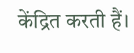केंद्रित करती हैं।